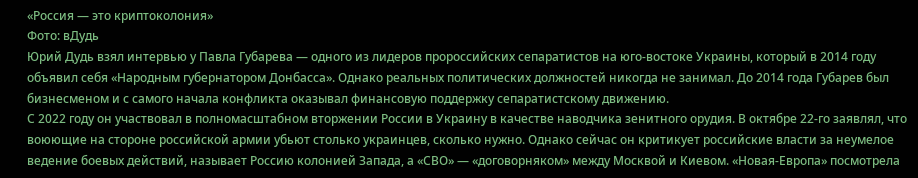«Россия — это криптоколония»
Фото: вДудь
Юрий Дудь взял интервью у Павла Губарева — одного из лидеров пророссийских сепаратистов на юго-востоке Украины, который в 2014 году объявил себя «Народным губернатором Донбасса». Однако реальных политических должностей никогда не занимал. До 2014 года Губарев был бизнесменом и с самого начала конфликта оказывал финансовую поддержку сепаратистскому движению.
С 2022 году он участвовал в полномасштабном вторжении России в Украину в качестве наводчика зенитного орудия. В октябре 22-го заявлял, что воюющие на стороне российской армии убьют столько украинцев, сколько нужно. Однако сейчас он критикует российские власти за неумелое ведение боевых действий, называет Россию колонией Запада, а «СВО» — «договорняком» между Москвой и Киевом. «Новая-Европа» посмотрела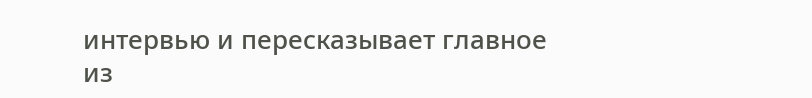интервью и пересказывает главное из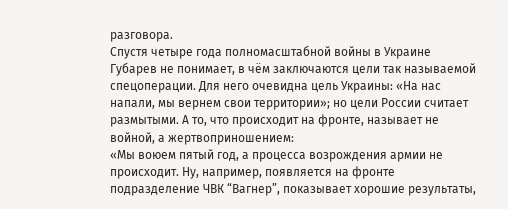разговора.
Спустя четыре года полномасштабной войны в Украине Губарев не понимает, в чём заключаются цели так называемой спецоперации. Для него очевидна цель Украины: «На нас напали, мы вернем свои территории»; но цели России считает размытыми. А то, что происходит на фронте, называет не войной, а жертвоприношением:
«Мы воюем пятый год, а процесса возрождения армии не происходит. Ну, например, появляется на фронте подразделение ЧВК “Вагнер”, показывает хорошие результаты,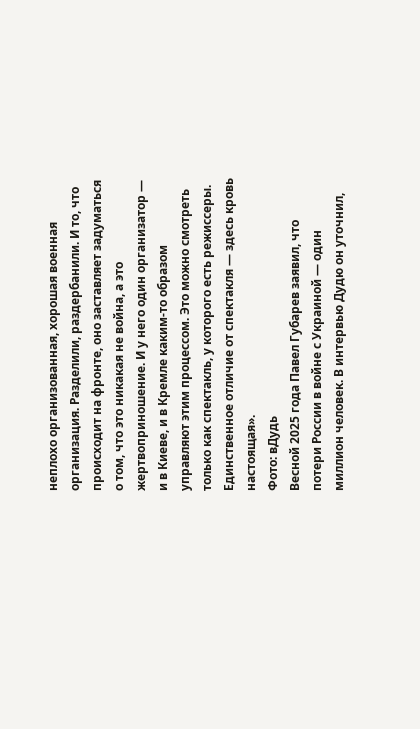неплохо организованная, хорошая военная организация. Разделили, раздербанили. И то, что происходит на фронте, оно заставляет задуматься о том, что это никакая не война, а это жертвоприношение. И у него один организатор — и в Киеве, и в Кремле каким-то образом управляют этим процессом. Это можно смотреть только как спектакль, у которого есть режиссеры. Единственное отличие от спектакля — здесь кровь настоящая».
Фото: вДудь
Весной 2025 года Павел Губарев заявил, что потери России в войне с Украиной — один миллион человек. В интервью Дудю он уточнил,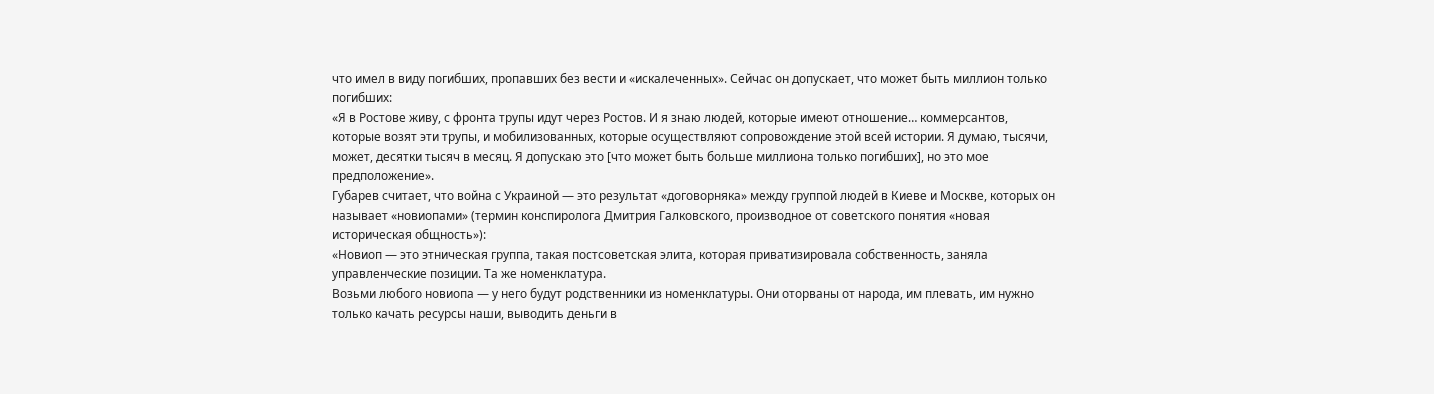что имел в виду погибших, пропавших без вести и «искалеченных». Сейчас он допускает, что может быть миллион только погибших:
«Я в Ростове живу, с фронта трупы идут через Ростов. И я знаю людей, которые имеют отношение… коммерсантов, которые возят эти трупы, и мобилизованных, которые осуществляют сопровождение этой всей истории. Я думаю, тысячи, может, десятки тысяч в месяц. Я допускаю это [что может быть больше миллиона только погибших], но это мое предположение».
Губарев считает, что война с Украиной — это результат «договорняка» между группой людей в Киеве и Москве, которых он называет «новиопами» (термин конспиролога Дмитрия Галковского, производное от советского понятия «новая историческая общность»):
«Новиоп — это этническая группа, такая постсоветская элита, которая приватизировала собственность, заняла управленческие позиции. Та же номенклатура.
Возьми любого новиопа — у него будут родственники из номенклатуры. Они оторваны от народа, им плевать, им нужно только качать ресурсы наши, выводить деньги в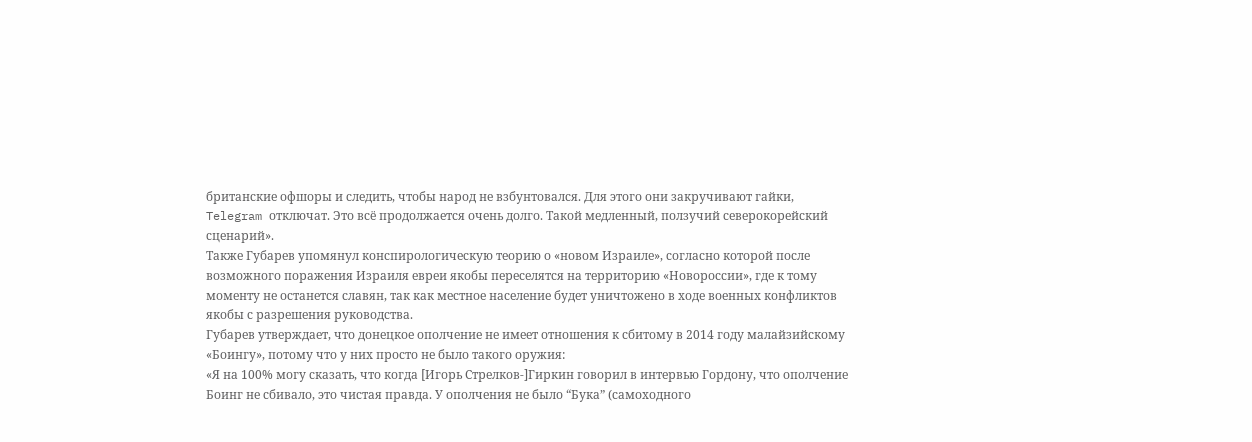британские офшоры и следить, чтобы народ не взбунтовался. Для этого они закручивают гайки, Telegram отключат. Это всё продолжается очень долго. Такой медленный, ползучий северокорейский сценарий».
Также Губарев упомянул конспирологическую теорию о «новом Израиле», согласно которой после возможного поражения Израиля евреи якобы переселятся на территорию «Новороссии», где к тому моменту не останется славян, так как местное население будет уничтожено в ходе военных конфликтов якобы с разрешения руководства.
Губарев утверждает, что донецкое ополчение не имеет отношения к сбитому в 2014 году малайзийскому «Боингу», потому что у них просто не было такого оружия:
«Я на 100% могу сказать, что когда [Игорь Стрелков-]Гиркин говорил в интервью Гордону, что ополчение Боинг не сбивало, это чистая правда. У ополчения не было “Бука” (самоходного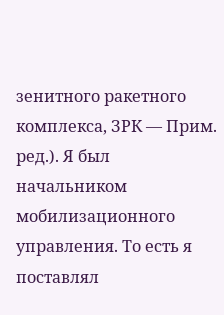зенитного ракетного комплекса, ЗРК — Прим. ред.). Я был начальником мобилизационного управления. То есть я поставлял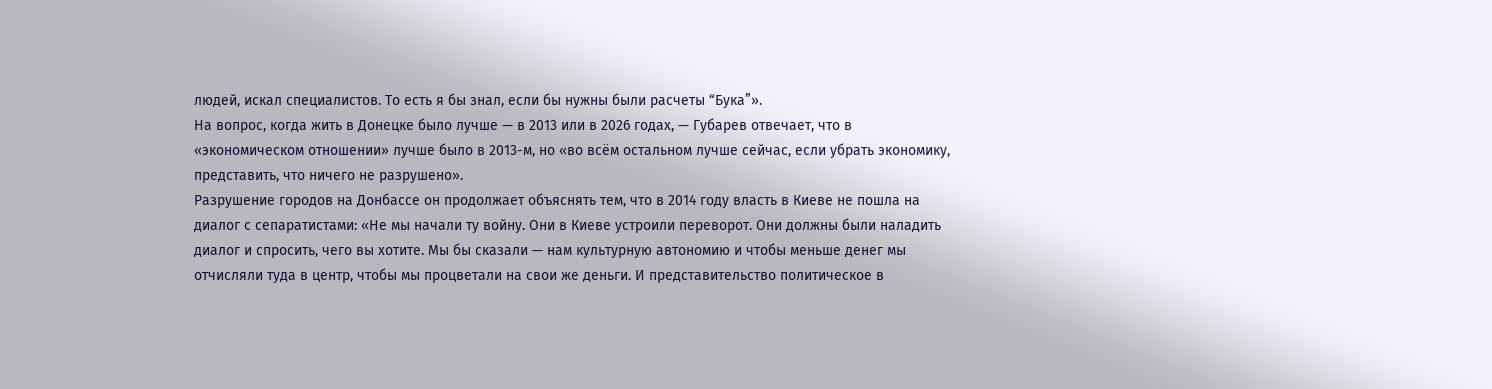людей, искал специалистов. То есть я бы знал, если бы нужны были расчеты “Бука”».
На вопрос, когда жить в Донецке было лучше — в 2013 или в 2026 годах, — Губарев отвечает, что в «экономическом отношении» лучше было в 2013-м, но «во всём остальном лучше сейчас, если убрать экономику, представить, что ничего не разрушено».
Разрушение городов на Донбассе он продолжает объяснять тем, что в 2014 году власть в Киеве не пошла на диалог с сепаратистами: «Не мы начали ту войну. Они в Киеве устроили переворот. Они должны были наладить диалог и спросить, чего вы хотите. Мы бы сказали — нам культурную автономию и чтобы меньше денег мы отчисляли туда в центр, чтобы мы процветали на свои же деньги. И представительство политическое в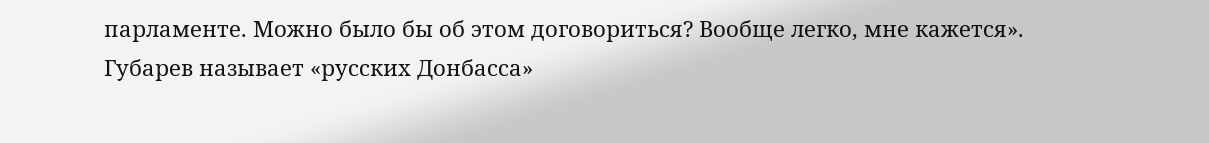парламенте. Можно было бы об этом договориться? Вообще легко, мне кажется».
Губарев называет «русских Донбасса»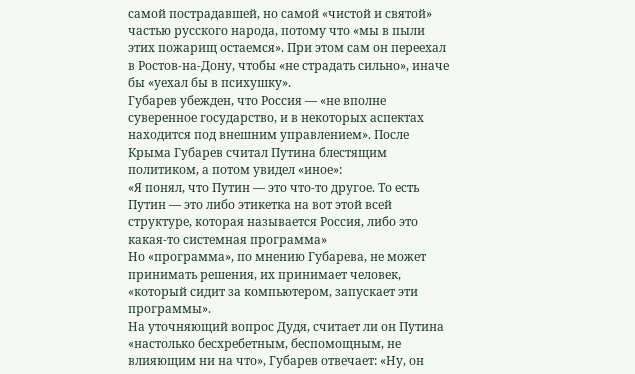самой пострадавшей, но самой «чистой и святой» частью русского народа, потому что «мы в пыли этих пожарищ остаемся». При этом сам он переехал в Ростов-на-Дону, чтобы «не страдать сильно», иначе бы «уехал бы в психушку».
Губарев убежден, что Россия — «не вполне суверенное государство, и в некоторых аспектах находится под внешним управлением». После Крыма Губарев считал Путина блестящим политиком, а потом увидел «иное»:
«Я понял, что Путин — это что-то другое. То есть Путин — это либо этикетка на вот этой всей структуре, которая называется Россия, либо это какая-то системная программа»
Но «программа», по мнению Губарева, не может принимать решения, их принимает человек, «который сидит за компьютером, запускает эти программы».
На уточняющий вопрос Дудя, считает ли он Путина «настолько бесхребетным, беспомощным, не влияющим ни на что», Губарев отвечает: «Ну, он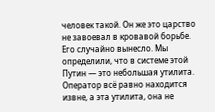человек такой. Он же это царство не завоевал в кровавой борьбе. Его случайно вынесло. Мы определили, что в системе этой Путин — это небольшая утилита. Оператор всё равно находится извне, а эта утилита, она не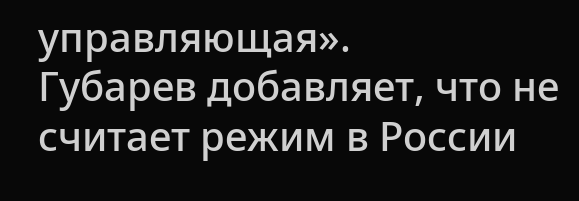управляющая».
Губарев добавляет, что не считает режим в России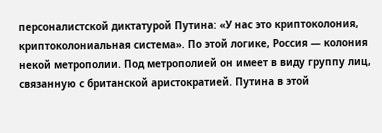персоналистской диктатурой Путина: «У нас это криптоколония, криптоколониальная система». По этой логике, Россия — колония некой метрополии. Под метрополией он имеет в виду группу лиц, связанную с британской аристократией. Путина в этой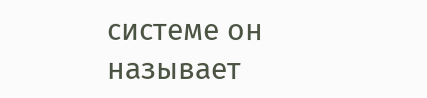системе он называет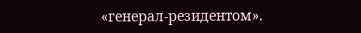«генерал-резидентом».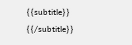{{subtitle}}
{{/subtitle}}